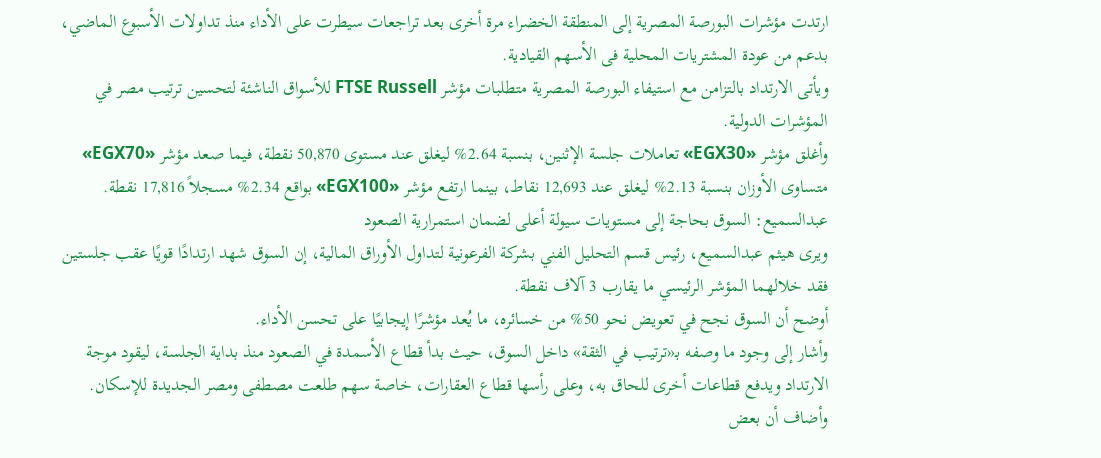ارتدت مؤشرات البورصة المصرية إلى المنطقة الخضراء مرة أخرى بعد تراجعات سيطرت على الأداء منذ تداولات الأسبوع الماضي، بدعم من عودة المشتريات المحلية فى الأسهم القيادية.
ويأتى الارتداد بالتزامن مع استيفاء البورصة المصرية متطلبات مؤشر FTSE Russell للأسواق الناشئة لتحسين ترتيب مصر في المؤشرات الدولية.
وأغلق مؤشر «EGX30» تعاملات جلسة الإثنين، بنسبة 2.64% ليغلق عند مستوى 50,870 نقطة، فيما صعد مؤشر «EGX70» متساوى الأوزان بنسبة 2.13% ليغلق عند 12,693 نقاط، بينما ارتفع مؤشر «EGX100» بواقع 2.34% مسجلاً 17,816 نقطة.
عبدالسميع: السوق بحاجة إلى مستويات سيولة أعلى لضمان استمرارية الصعود
ويرى هيثم عبدالسميع، رئيس قسم التحليل الفني بشركة الفرعونية لتداول الأوراق المالية، إن السوق شهد ارتدادًا قويًا عقب جلستين فقد خلالهما المؤشر الرئيسي ما يقارب 3 آلاف نقطة.
أوضح أن السوق نجح في تعويض نحو 50% من خسائره، ما يُعد مؤشرًا إيجابيًا على تحسن الأداء.
وأشار إلى وجود ما وصفه بـ«ترتيب في الثقة» داخل السوق، حيث بدأ قطاع الأسمدة في الصعود منذ بداية الجلسة، ليقود موجة الارتداد ويدفع قطاعات أخرى للحاق به، وعلى رأسها قطاع العقارات، خاصة سهم طلعت مصطفى ومصر الجديدة للإسكان.
وأضاف أن بعض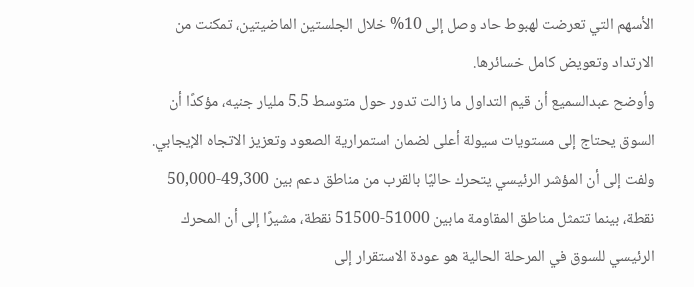الأسهم التي تعرضت لهبوط حاد وصل إلى 10% خلال الجلستين الماضيتين، تمكنت من الارتداد وتعويض كامل خسائرها.
وأوضح عبدالسميع أن قيم التداول ما زالت تدور حول متوسط 5.5 مليار جنيه، مؤكدًا أن السوق يحتاج إلى مستويات سيولة أعلى لضمان استمرارية الصعود وتعزيز الاتجاه الإيجابي.
ولفت إلى أن المؤشر الرئيسي يتحرك حاليًا بالقرب من مناطق دعم بين 49,300-50,000 نقطة، بينما تتمثل مناطق المقاومة مابين 51000-51500 نقطة، مشيرًا إلى أن المحرك الرئيسي للسوق في المرحلة الحالية هو عودة الاستقرار إلى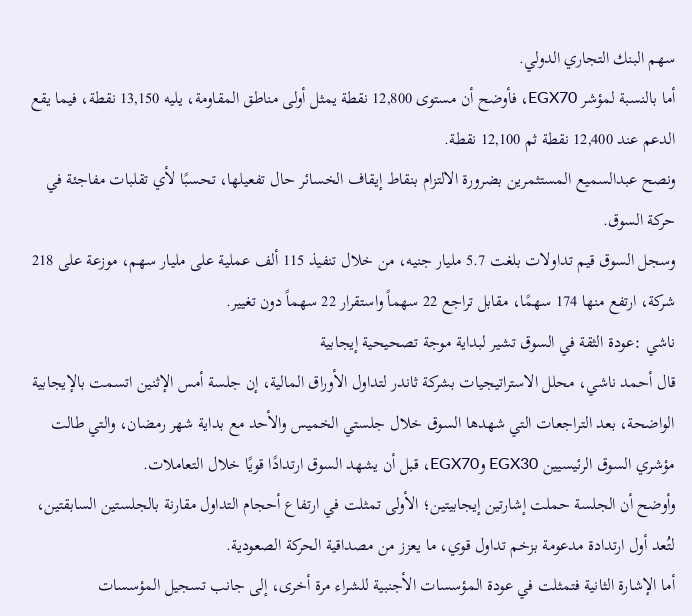سهم البنك التجاري الدولي.
أما بالنسبة لمؤشر EGX70، فأوضح أن مستوى 12,800 نقطة يمثل أولى مناطق المقاومة، يليه 13,150 نقطة، فيما يقع الدعم عند 12,400 نقطة ثم 12,100 نقطة.
ونصح عبدالسميع المستثمرين بضرورة الالتزام بنقاط إيقاف الخسائر حال تفعيلها، تحسبًا لأي تقلبات مفاجئة في حركة السوق.
وسجل السوق قيم تداولات بلغت 5.7 مليار جنيه، من خلال تنفيذ 115 ألف عملية على مليار سهم، موزعة على 218 شركة، ارتفع منها 174 سهمًا، مقابل تراجع 22 سهماً واستقرار 22 سهماً دون تغيير.
ناشي :عودة الثقة في السوق تشير لبداية موجة تصحيحية إيجابية
قال أحمد ناشي، محلل الاستراتيجيات بشركة ثاندر لتداول الأوراق المالية، إن جلسة أمس الإثنين اتسمت بالإيجابية الواضحة، بعد التراجعات التي شهدها السوق خلال جلستي الخميس والأحد مع بداية شهر رمضان، والتي طالت مؤشري السوق الرئيسيين EGX30 وEGX70، قبل أن يشهد السوق ارتدادًا قويًا خلال التعاملات.
وأوضح أن الجلسة حملت إشارتين إيجابيتين؛ الأولى تمثلت في ارتفاع أحجام التداول مقارنة بالجلستين السابقتين، لتُعد أول ارتدادة مدعومة بزخم تداول قوي، ما يعزز من مصداقية الحركة الصعودية.
أما الإشارة الثانية فتمثلت في عودة المؤسسات الأجنبية للشراء مرة أخرى، إلى جانب تسجيل المؤسسات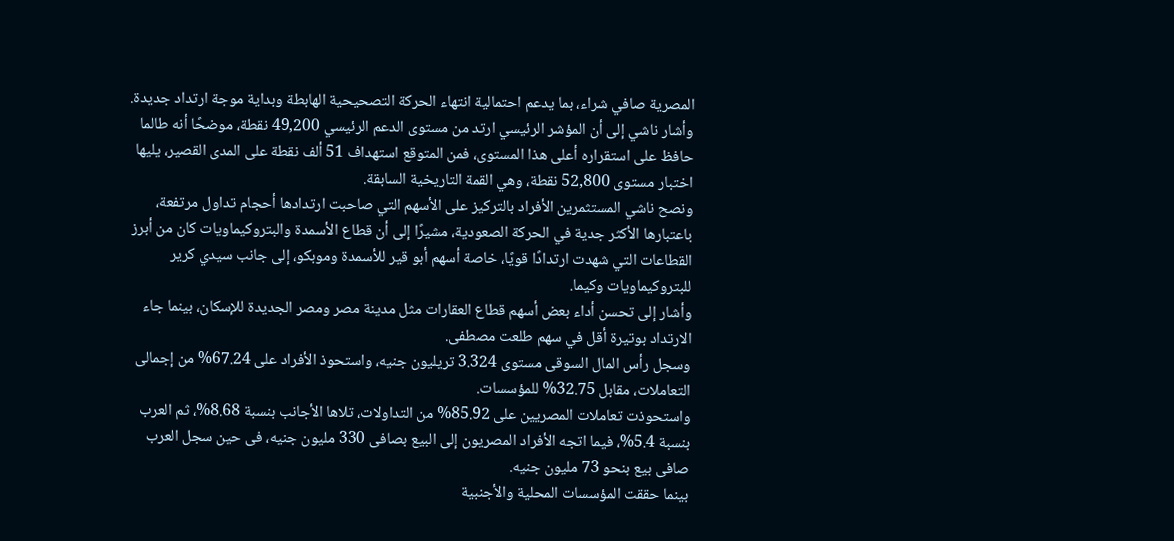المصرية صافي شراء، بما يدعم احتمالية انتهاء الحركة التصحيحية الهابطة وبداية موجة ارتداد جديدة.
وأشار ناشي إلى أن المؤشر الرئيسي ارتد من مستوى الدعم الرئيسي 49,200 نقطة، موضحًا أنه طالما حافظ على استقراره أعلى هذا المستوى، فمن المتوقع استهداف 51 ألف نقطة على المدى القصير، يليها اختبار مستوى 52,800 نقطة، وهي القمة التاريخية السابقة.
ونصح ناشي المستثمرين الأفراد بالتركيز على الأسهم التي صاحبت ارتدادها أحجام تداول مرتفعة، باعتبارها الأكثر جدية في الحركة الصعودية، مشيرًا إلى أن قطاع الأسمدة والبتروكيماويات كان من أبرز القطاعات التي شهدت ارتدادًا قويًا، خاصة أسهم أبو قير للأسمدة وموبكو، إلى جانب سيدي كرير للبتروكيماويات وكيما.
وأشار إلى تحسن أداء بعض أسهم قطاع العقارات مثل مدينة مصر ومصر الجديدة للإسكان، بينما جاء الارتداد بوتيرة أقل في سهم طلعت مصطفى.
وسجل رأس المال السوقى مستوى 3.324 تريليون جنيه، واستحوذ الأفراد على 67.24% من إجمالى التعاملات، مقابل 32.75% للمؤسسات.
واستحوذت تعاملات المصريين على 85.92% من التداولات، تلاها الأجانب بنسبة 8.68%، ثم العرب بنسبة 5.4%، فيما اتجه الأفراد المصريون إلى البيع بصافى 330 مليون جنيه، فى حين سجل العرب صافى بيع بنحو 73 مليون جنيه.
بينما حققت المؤسسات المحلية والأجنبية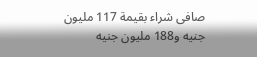صافى شراء بقيمة 117 مليون جنيه و188 مليون جنيه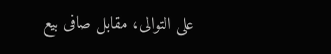على التوالى، مقابل صافى بيع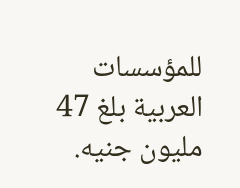للمؤسسات العربية بلغ 47 مليون جنيه.